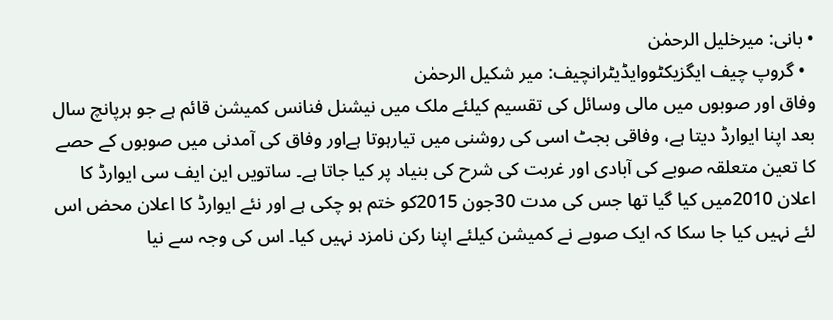• بانی: میرخلیل الرحمٰن
  • گروپ چیف ایگزیکٹووایڈیٹرانچیف: میر شکیل الرحمٰن
وفاق اور صوبوں میں مالی وسائل کی تقسیم کیلئے ملک میں نیشنل فنانس کمیشن قائم ہے جو ہرپانچ سال بعد اپنا ایوارڈ دیتا ہے، وفاقی بجٹ اسی کی روشنی میں تیارہوتا ہےاور وفاق کی آمدنی میں صوبوں کے حصے کا تعین متعلقہ صوبے کی آبادی اور غربت کی شرح کی بنیاد پر کیا جاتا ہے۔ ساتویں این ایف سی ایوارڈ کا اعلان 2010میں کیا گیا تھا جس کی مدت 30جون 2015کو ختم ہو چکی ہے اور نئے ایوارڈ کا اعلان محض اس لئے نہیں کیا جا سکا کہ ایک صوبے نے کمیشن کیلئے اپنا رکن نامزد نہیں کیا۔ اس کی وجہ سے نیا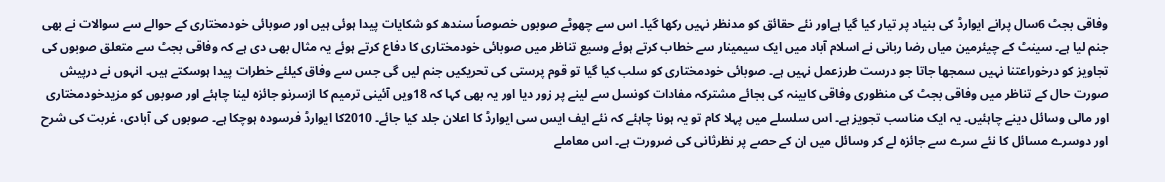وفاقی بجٹ 6سال پرانے ایوارڈ کی بنیاد پر تیار کیا گیا ہےاور نئے حقائق کو مدنظر نہیں رکھا گیا۔ اس سے چھوٹے صوبوں خصوصاً سندھ کو شکایات پیدا ہوئی ہیں اور صوبائی خودمختاری کے حوالے سے سوالات نے بھی جنم لیا ہے۔ سینٹ کے چیئرمین میاں رضا ربانی نے اسلام آباد میں ایک سیمینار سے خطاب کرتے ہوئے وسیع تناظر میں صوبائی خودمختاری کا دفاع کرتے ہوئے یہ مثال بھی دی ہے کہ وفاقی بجٹ سے متعلق صوبوں کی تجاویز کو درخوراعتنا نہیں سمجھا جاتا جو درست طرزعمل نہیں ہے۔ صوبائی خودمختاری کو سلب کیا گیا تو قوم پرستی کی تحریکیں جنم لیں گی جس سے وفاق کیلئے خطرات پیدا ہوسکتے ہیں۔ انہوں نے درپیش صورت حال کے تناظر میں وفاقی بجٹ کی منظوری وفاقی کابینہ کی بجائے مشترکہ مفادات کونسل سے لینے پر زور دیا اور یہ بھی کہا کہ 18ویں آئینی ترمیم کا ازسرنو جائزہ لینا چاہئے اور صوبوں کو مزیدخودمختاری اور مالی وسائل دینے چاہئیں۔ یہ ایک مناسب تجویز ہے۔ اس سلسلے میں پہلا کام تو یہ ہونا چاہئے کہ نئے ایف ایس سی ایوارڈ کا اعلان جلد کیا جائے۔ 2010کا ایوارڈ فرسودہ ہوچکا ہے۔ صوبوں کی آبادی، غربت کی شرح اور دوسرے مسائل کا نئے سرے سے جائزہ لے کر وسائل میں ان کے حصے پر نظرثانی کی ضرورت ہے۔ اس معاملے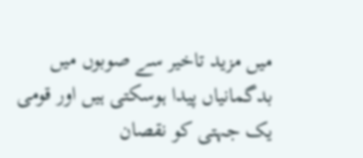میں مزید تاخیر سے صوبوں میں بدگمانیاں پیدا ہوسکتی ہیں اور قومی یک جہتی کو نقصان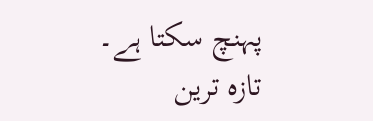پہنچ سکتا ہے۔
تازہ ترین